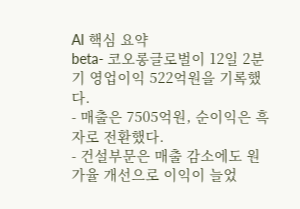AI 핵심 요약
beta- 코오롱글로벌이 12일 2분기 영업이익 522억원을 기록했다.
- 매출은 7505억원, 순이익은 흑자로 전환했다.
- 건설부문은 매출 감소에도 원가율 개선으로 이익이 늘었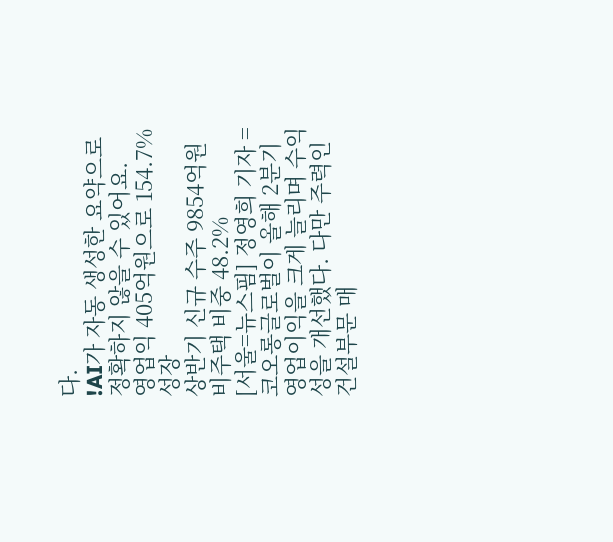다.
!AI가 자동 생성한 요약으로 정확하지 않을 수 있어요.
영업익 405억원으로 154.7% 성장
상반기 신규 수주 9854억원
비주택 비중 48.2%
[서울=뉴스핌] 정영희 기자 = 코오롱글로벌이 올해 2분기 영업이익을 크게 늘리며 수익성을 개선했다. 다만 주력인 건설부문 매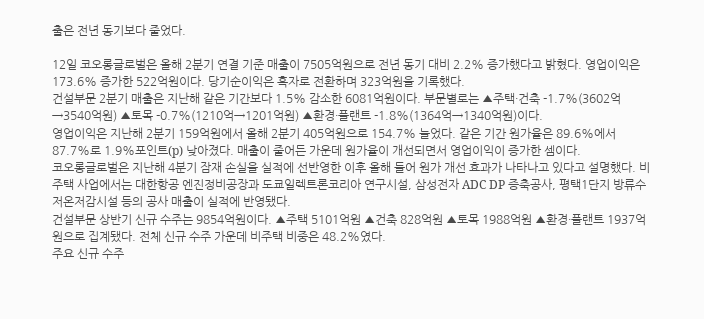출은 전년 동기보다 줄었다.

12일 코오롱글로벌은 올해 2분기 연결 기준 매출이 7505억원으로 전년 동기 대비 2.2% 증가했다고 밝혔다. 영업이익은 173.6% 증가한 522억원이다. 당기순이익은 흑자로 전환하며 323억원을 기록했다.
건설부문 2분기 매출은 지난해 같은 기간보다 1.5% 감소한 6081억원이다. 부문별로는 ▲주택·건축 -1.7%(3602억→3540억원) ▲토목 -0.7%(1210억→1201억원) ▲환경·플랜트 -1.8%(1364억→1340억원)이다.
영업이익은 지난해 2분기 159억원에서 올해 2분기 405억원으로 154.7% 늘었다. 같은 기간 원가율은 89.6%에서 87.7%로 1.9%포인트(p) 낮아졌다. 매출이 줄어든 가운데 원가율이 개선되면서 영업이익이 증가한 셈이다.
코오롱글로벌은 지난해 4분기 잠재 손실을 실적에 선반영한 이후 올해 들어 원가 개선 효과가 나타나고 있다고 설명했다. 비주택 사업에서는 대한항공 엔진정비공장과 도쿄일렉트론코리아 연구시설, 삼성전자 ADC DP 증축공사, 평택1단지 방류수 저온저감시설 등의 공사 매출이 실적에 반영됐다.
건설부문 상반기 신규 수주는 9854억원이다. ▲주택 5101억원 ▲건축 828억원 ▲토목 1988억원 ▲환경·플랜트 1937억원으로 집계됐다. 전체 신규 수주 가운데 비주택 비중은 48.2%였다.
주요 신규 수주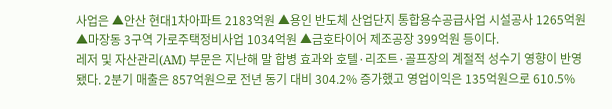사업은 ▲안산 현대1차아파트 2183억원 ▲용인 반도체 산업단지 통합용수공급사업 시설공사 1265억원 ▲마장동 3구역 가로주택정비사업 1034억원 ▲금호타이어 제조공장 399억원 등이다.
레저 및 자산관리(AM) 부문은 지난해 말 합병 효과와 호텔·리조트·골프장의 계절적 성수기 영향이 반영됐다. 2분기 매출은 857억원으로 전년 동기 대비 304.2% 증가했고 영업이익은 135억원으로 610.5%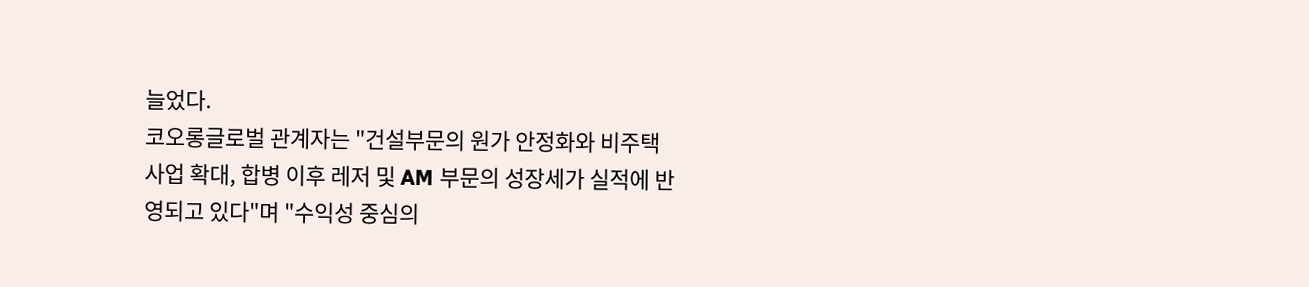늘었다.
코오롱글로벌 관계자는 "건설부문의 원가 안정화와 비주택 사업 확대, 합병 이후 레저 및 AM 부문의 성장세가 실적에 반영되고 있다"며 "수익성 중심의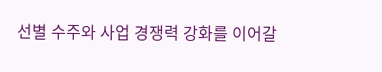선별 수주와 사업 경쟁력 강화를 이어갈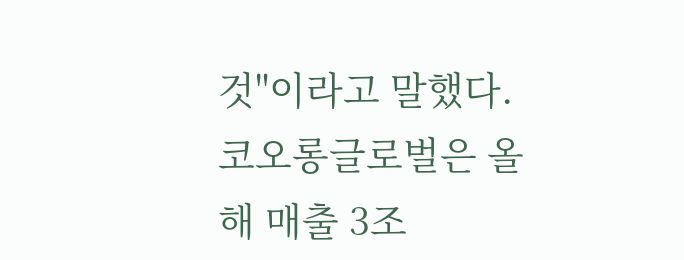것"이라고 말했다.
코오롱글로벌은 올해 매출 3조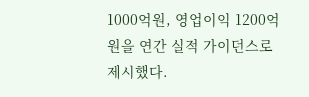1000억원, 영업이익 1200억원을 연간 실적 가이던스로 제시했다.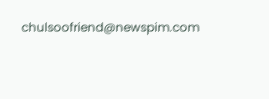chulsoofriend@newspim.com